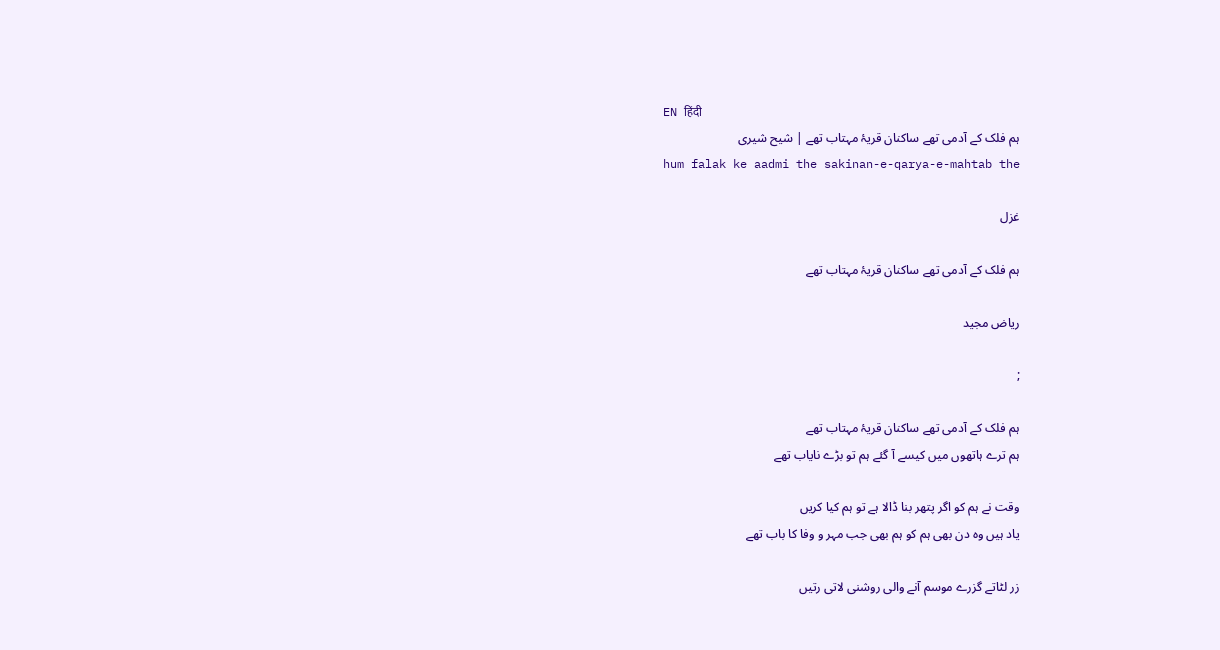EN हिंदी
ہم فلک کے آدمی تھے ساکنان قریۂ مہتاب تھے | شیح شیری
hum falak ke aadmi the sakinan-e-qarya-e-mahtab the

غزل

ہم فلک کے آدمی تھے ساکنان قریۂ مہتاب تھے

ریاض مجید

;

ہم فلک کے آدمی تھے ساکنان قریۂ مہتاب تھے
ہم ترے ہاتھوں میں کیسے آ گئے ہم تو بڑے نایاب تھے

وقت نے ہم کو اگر پتھر بنا ڈالا ہے تو ہم کیا کریں
یاد ہیں وہ دن بھی ہم کو ہم بھی جب مہر و وفا کا باب تھے

زر لٹاتے گزرے موسم آنے والی روشنی لاتی رتیں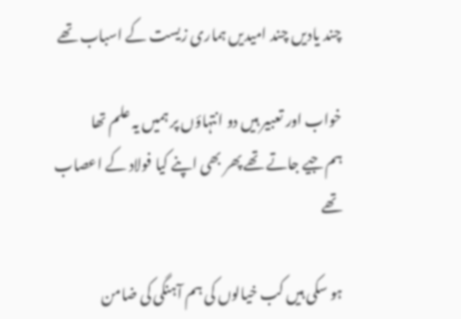چند یادیں چند امیدیں ہماری زیست کے اسباب تھے

خواب اور تعبیر ہیں دو انتہاؤں پر ہمیں یہ علم تھا
ہم جیے جاتے تھے پھر بھی اپنے کیا فولاد کے اعصاب تھے

ہو سکی ہیں کب خیالوں کی ہم آہنگی کی ضامن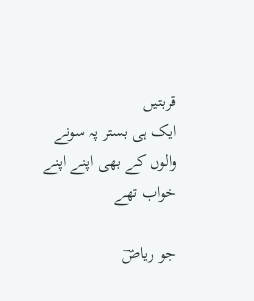قربتیں
ایک ہی بستر پہ سونے والوں کے بھی اپنے اپنے خواب تھے

جو ریاضؔ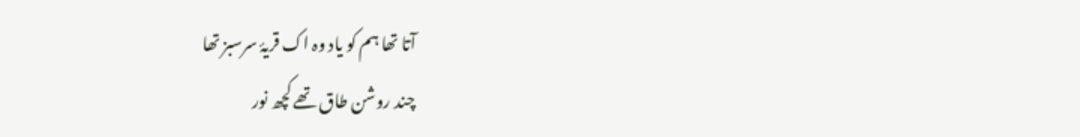آتا تھا ہم کو یاد وہ اک قریۂ سرسبز تھا
چند روشن طاق تھے کچھ نور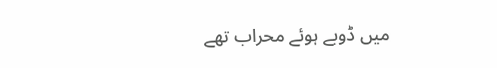میں ڈوبے ہوئے محراب تھے